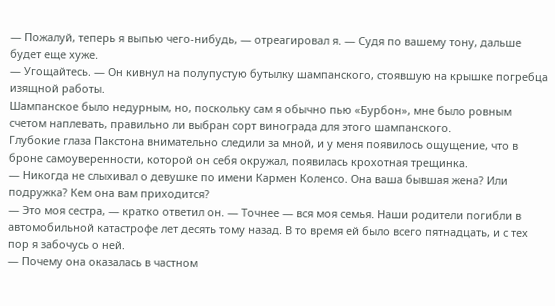— Пожалуй, теперь я выпью чего-нибудь, — отреагировал я. — Судя по вашему тону, дальше будет еще хуже.
— Угощайтесь. — Он кивнул на полупустую бутылку шампанского, стоявшую на крышке погребца изящной работы.
Шампанское было недурным, но, поскольку сам я обычно пью «Бурбон», мне было ровным счетом наплевать, правильно ли выбран сорт винограда для этого шампанского.
Глубокие глаза Пакстона внимательно следили за мной, и у меня появилось ощущение, что в броне самоуверенности, которой он себя окружал, появилась крохотная трещинка.
— Никогда не слыхивал о девушке по имени Кармен Коленсо. Она ваша бывшая жена? Или подружка? Кем она вам приходится?
— Это моя сестра, — кратко ответил он. — Точнее — вся моя семья. Наши родители погибли в автомобильной катастрофе лет десять тому назад. В то время ей было всего пятнадцать, и с тех пор я забочусь о ней.
— Почему она оказалась в частном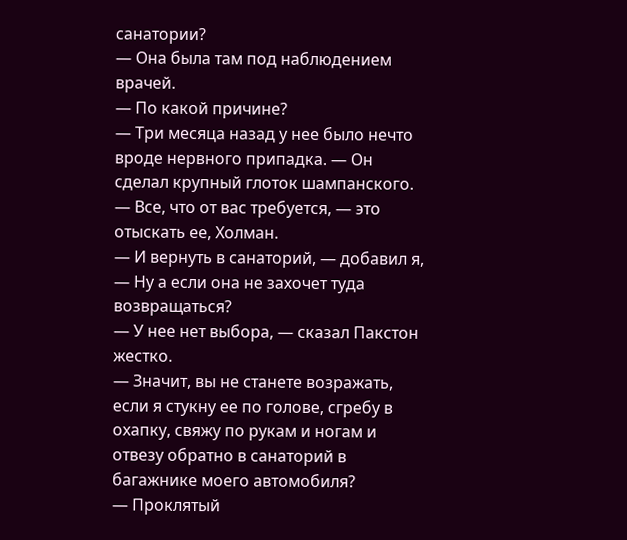санатории?
— Она была там под наблюдением врачей.
— По какой причине?
— Три месяца назад у нее было нечто вроде нервного припадка. — Он сделал крупный глоток шампанского. — Все, что от вас требуется, — это отыскать ее, Холман.
— И вернуть в санаторий, — добавил я, — Ну а если она не захочет туда возвращаться?
— У нее нет выбора, — сказал Пакстон жестко.
— Значит, вы не станете возражать, если я стукну ее по голове, сгребу в охапку, свяжу по рукам и ногам и отвезу обратно в санаторий в багажнике моего автомобиля?
— Проклятый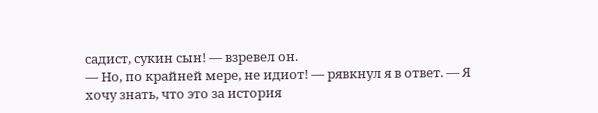садист, сукин сын! — взревел он.
— Но, по крайней мере, не идиот! — рявкнул я в ответ. — Я хочу знать, что это за история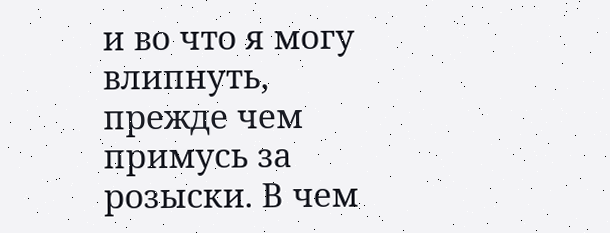и во что я могу влипнуть, прежде чем примусь за розыски. В чем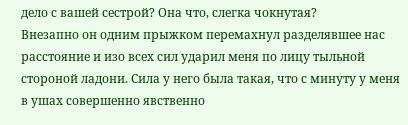дело с вашей сестрой? Она что, слегка чокнутая?
Внезапно он одним прыжком перемахнул разделявшее нас расстояние и изо всех сил ударил меня по лицу тыльной стороной ладони. Сила у него была такая, что с минуту у меня в ушах совершенно явственно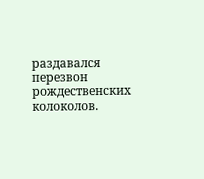раздавался перезвон рождественских колоколов.